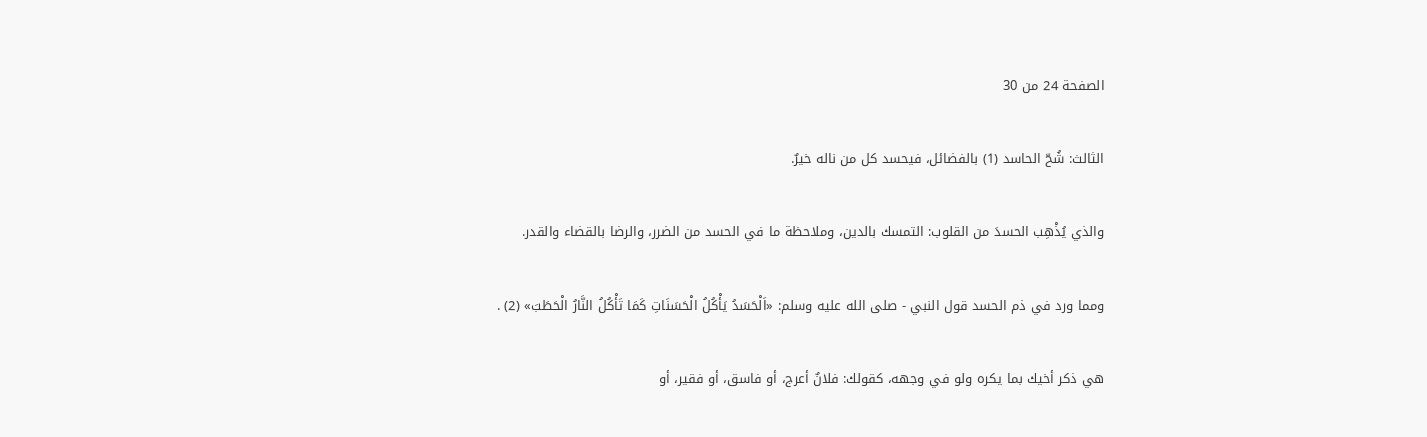الصفحة 24 من 30

الثالث: شُحّ الحاسد (1) بالفضائل، فيحسد كل من ناله خيرٌ.

والذي يُذْهِب الحسدَ من القلوب: التمسك بالدين، وملاحظة ما في الحسد من الضرر، والرضا بالقضاء والقدر.

ومما ورد في ذم الحسد قول النبي - صلى الله عليه وسلم: «اَلْحَسَدُ يَأْكُلُ الْحَسَنَاتِ كَمَا تَأْكُلُ النَّارُ الْحَطَبَ» (2) .

هي ذكر أخيك بما يكره ولو في وجهه، كقولك: فلانٌ أعرج، أو فاسق، أو فقير، أو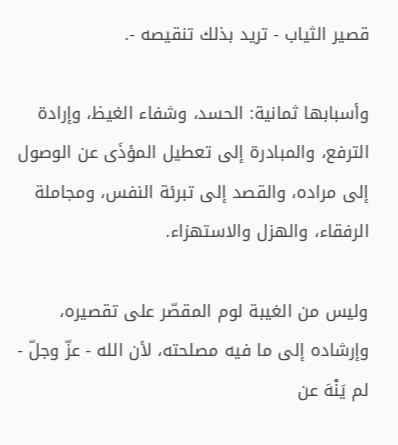قصير الثياب - تريد بذلك تنقيصه -.

وأسبابها ثمانية: الحسد، وشفاء الغيظ، وإرادة الترفع، والمبادرة إلى تعطيل المؤذَى عن الوصول إلى مراده، والقصد إلى تبرئة النفس، ومجاملة الرفقاء، والهزل والاستهزاء.

وليس من الغيبة لوم المقصّر على تقصيره، وإرشاده إلى ما فيه مصلحته، لأن الله - عزّ وجلّ - لم يَنْهَ عن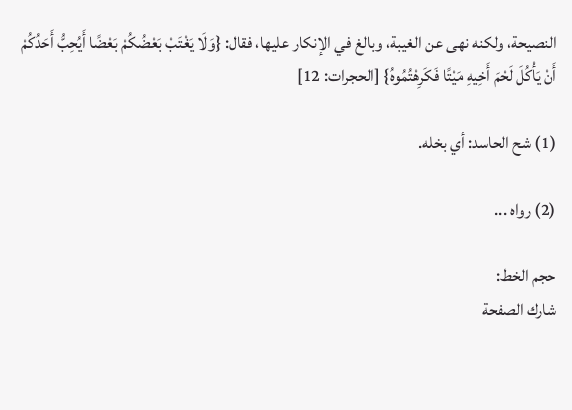النصيحة، ولكنه نهى عن الغيبة، وبالغ في الإنكار عليها، فقال: {وَلَا يَغْتَبْ بَعْضُكُمْ بَعْضًا أَيُحِبُّ أَحَدُكُمْ أَنْ يَأْكُلَ لَحْمَ أَخِيهِ مَيْتًا فَكَرِهْتُمُوهُ} [الحجرات: 12]

(1) شح الحاسد: أي بخله.

(2) رواه ...

حجم الخط:
شارك الصفحة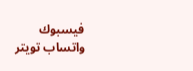فيسبوك واتساب تويتر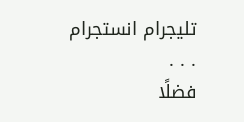تليجرام انستجرام
. . .
فضلًا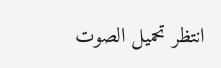انتظر تحميل الصوت